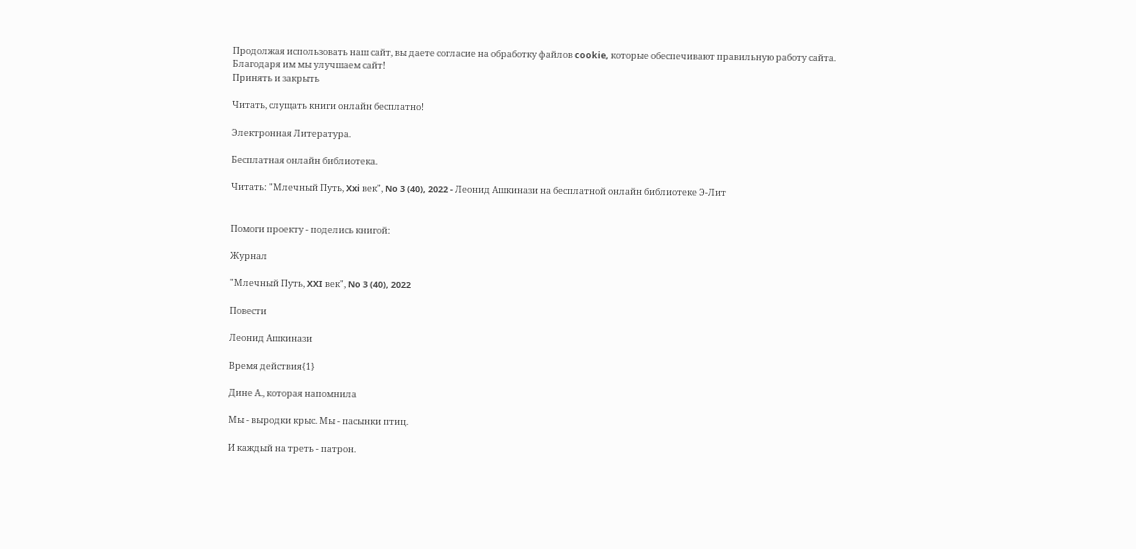Продолжая использовать наш сайт, вы даете согласие на обработку файлов cookie, которые обеспечивают правильную работу сайта. Благодаря им мы улучшаем сайт!
Принять и закрыть

Читать, слущать книги онлайн бесплатно!

Электронная Литература.

Бесплатная онлайн библиотека.

Читать: "Млечный Путь, Xxi век", No 3 (40), 2022 - Леонид Ашкинази на бесплатной онлайн библиотеке Э-Лит


Помоги проекту - поделись книгой:

Журнал

"Млечный Путь, XXI век", No 3 (40), 2022

Повести

Леонид Ашкинази

Время действия{1}

Дине А., которая напомнила

Мы - выродки крыс. Мы - пасынки птиц.

И каждый на треть - патрон.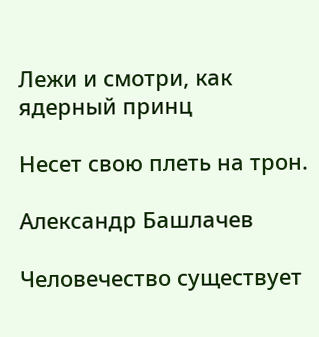Лежи и смотри, как ядерный принц

Несет свою плеть на трон.

Александр Башлачев

Человечество существует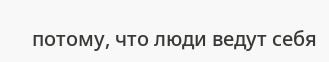потому, что люди ведут себя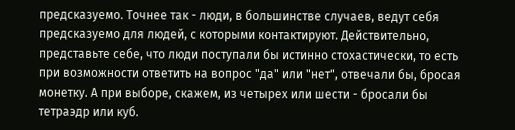предсказуемо. Точнее так - люди, в большинстве случаев, ведут себя предсказуемо для людей, с которыми контактируют. Действительно, представьте себе, что люди поступали бы истинно стохастически, то есть при возможности ответить на вопрос "да" или "нет", отвечали бы, бросая монетку. А при выборе, скажем, из четырех или шести - бросали бы тетраэдр или куб.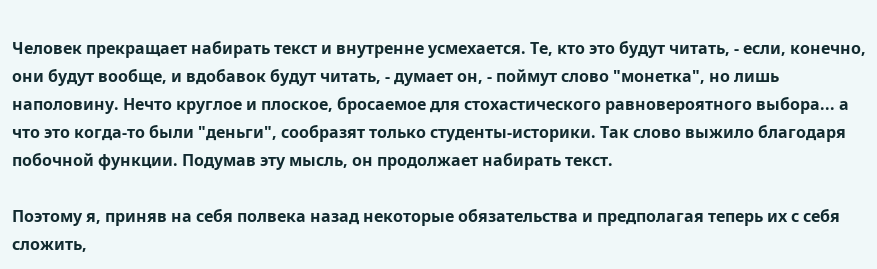Человек прекращает набирать текст и внутренне усмехается. Те, кто это будут читать, - если, конечно, они будут вообще, и вдобавок будут читать, - думает он, - поймут слово "монетка", но лишь наполовину. Нечто круглое и плоское, бросаемое для стохастического равновероятного выбора... а что это когда-то были "деньги", сообразят только студенты-историки. Так слово выжило благодаря побочной функции. Подумав эту мысль, он продолжает набирать текст.

Поэтому я, приняв на себя полвека назад некоторые обязательства и предполагая теперь их с себя сложить,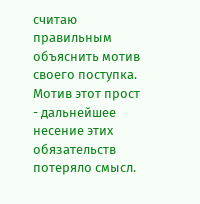считаю правильным объяснить мотив своего поступка. Мотив этот прост - дальнейшее несение этих обязательств потеряло смысл.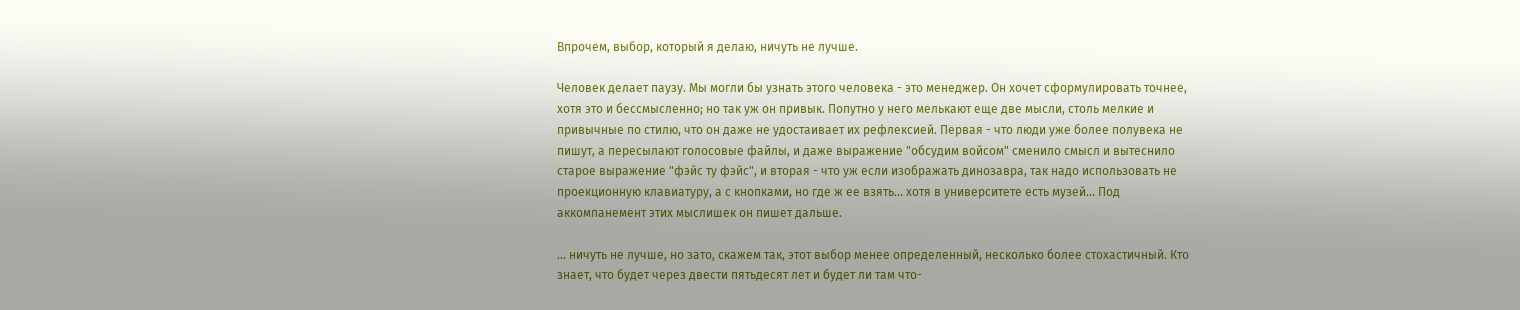Впрочем, выбор, который я делаю, ничуть не лучше.

Человек делает паузу. Мы могли бы узнать этого человека - это менеджер. Он хочет сформулировать точнее, хотя это и бессмысленно; но так уж он привык. Попутно у него мелькают еще две мысли, столь мелкие и привычные по стилю, что он даже не удостаивает их рефлексией. Первая - что люди уже более полувека не пишут, а пересылают голосовые файлы, и даже выражение "обсудим войсом" сменило смысл и вытеснило старое выражение "фэйс ту фэйс", и вторая - что уж если изображать динозавра, так надо использовать не проекционную клавиатуру, а с кнопками, но где ж ее взять... хотя в университете есть музей... Под аккомпанемент этих мыслишек он пишет дальше.

... ничуть не лучше, но зато, скажем так, этот выбор менее определенный, несколько более стохастичный. Кто знает, что будет через двести пятьдесят лет и будет ли там что-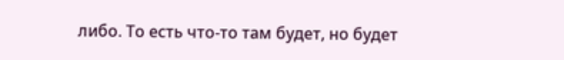либо. То есть что-то там будет, но будет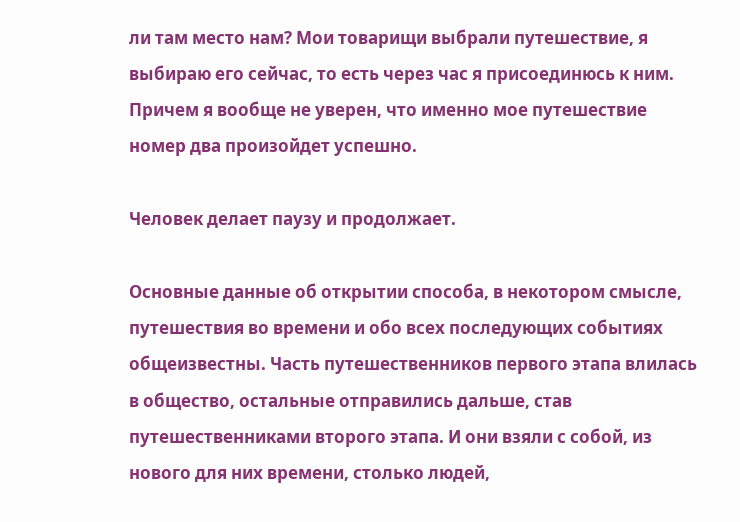ли там место нам? Мои товарищи выбрали путешествие, я выбираю его сейчас, то есть через час я присоединюсь к ним. Причем я вообще не уверен, что именно мое путешествие номер два произойдет успешно.

Человек делает паузу и продолжает.

Основные данные об открытии способа, в некотором смысле, путешествия во времени и обо всех последующих событиях общеизвестны. Часть путешественников первого этапа влилась в общество, остальные отправились дальше, став путешественниками второго этапа. И они взяли с собой, из нового для них времени, столько людей,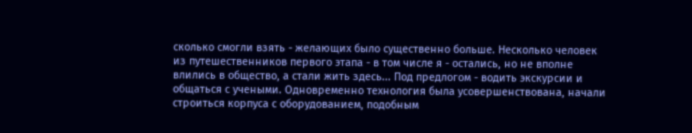сколько смогли взять - желающих было существенно больше. Несколько человек из путешественников первого этапа - в том числе я - остались, но не вполне влились в общество, а стали жить здесь... Под предлогом - водить экскурсии и общаться с учеными. Одновременно технология была усовершенствована, начали строиться корпуса с оборудованием, подобным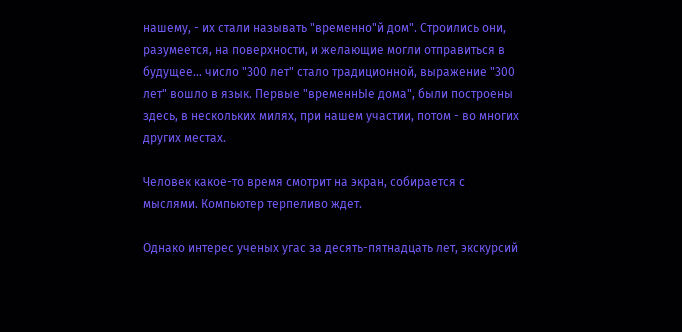нашему, - их стали называть "временно"й дом". Строились они, разумеется, на поверхности, и желающие могли отправиться в будущее... число "300 лет" стало традиционной, выражение "300 лет" вошло в язык. Первые "временнЫе дома", были построены здесь, в нескольких милях, при нашем участии, потом - во многих других местах.

Человек какое-то время смотрит на экран, собирается с мыслями. Компьютер терпеливо ждет.

Однако интерес ученых угас за десять-пятнадцать лет, экскурсий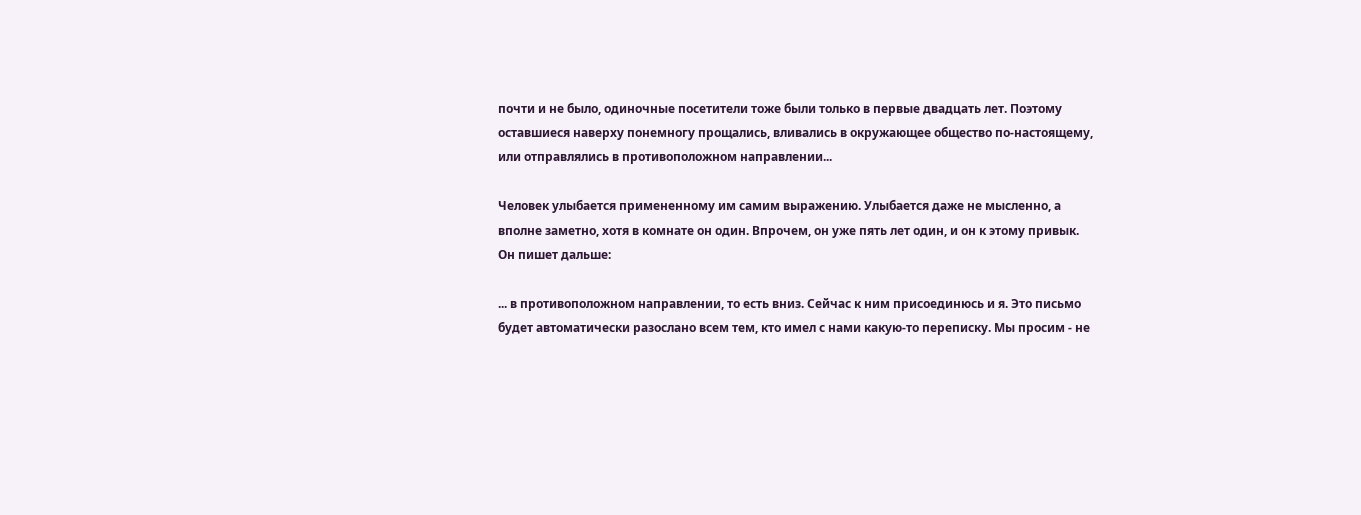почти и не было, одиночные посетители тоже были только в первые двадцать лет. Поэтому оставшиеся наверху понемногу прощались, вливались в окружающее общество по-настоящему, или отправлялись в противоположном направлении...

Человек улыбается примененному им самим выражению. Улыбается даже не мысленно, а вполне заметно, хотя в комнате он один. Впрочем, он уже пять лет один, и он к этому привык. Он пишет дальше:

... в противоположном направлении, то есть вниз. Сейчас к ним присоединюсь и я. Это письмо будет автоматически разослано всем тем, кто имел с нами какую-то переписку. Мы просим - не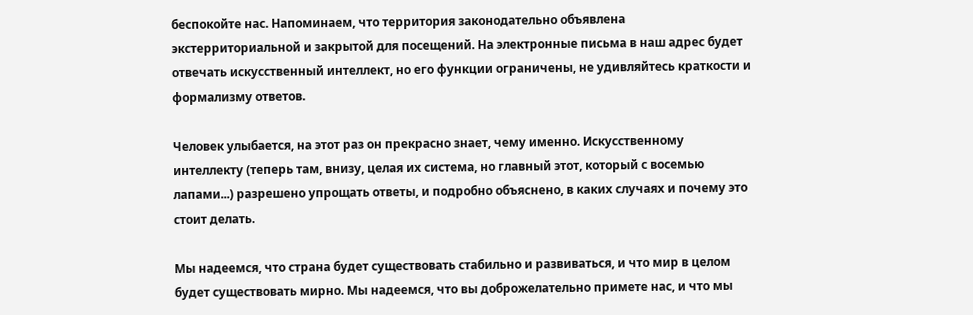беспокойте нас. Напоминаем, что территория законодательно объявлена экстерриториальной и закрытой для посещений. На электронные письма в наш адрес будет отвечать искусственный интеллект, но его функции ограничены, не удивляйтесь краткости и формализму ответов.

Человек улыбается, на этот раз он прекрасно знает, чему именно. Искусственному интеллекту (теперь там, внизу, целая их система, но главный этот, который с восемью лапами...) разрешено упрощать ответы, и подробно объяснено, в каких случаях и почему это стоит делать.

Мы надеемся, что страна будет существовать стабильно и развиваться, и что мир в целом будет существовать мирно. Мы надеемся, что вы доброжелательно примете нас, и что мы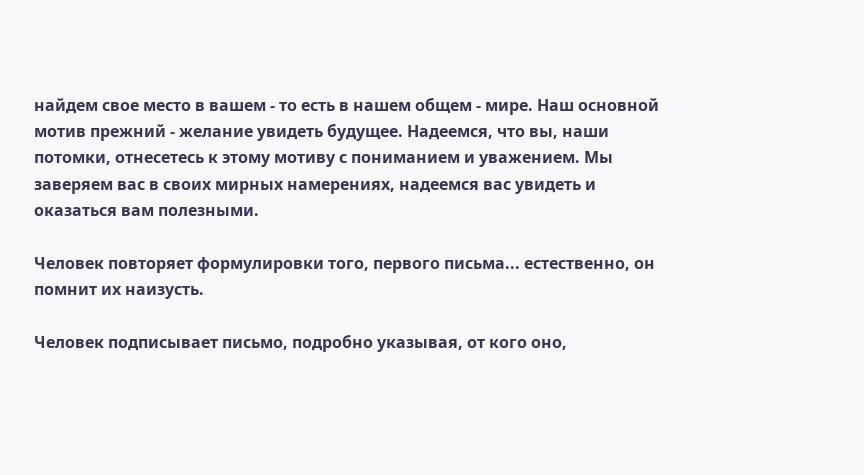найдем свое место в вашем - то есть в нашем общем - мире. Наш основной мотив прежний - желание увидеть будущее. Надеемся, что вы, наши потомки, отнесетесь к этому мотиву с пониманием и уважением. Мы заверяем вас в своих мирных намерениях, надеемся вас увидеть и оказаться вам полезными.

Человек повторяет формулировки того, первого письма... естественно, он помнит их наизусть.

Человек подписывает письмо, подробно указывая, от кого оно,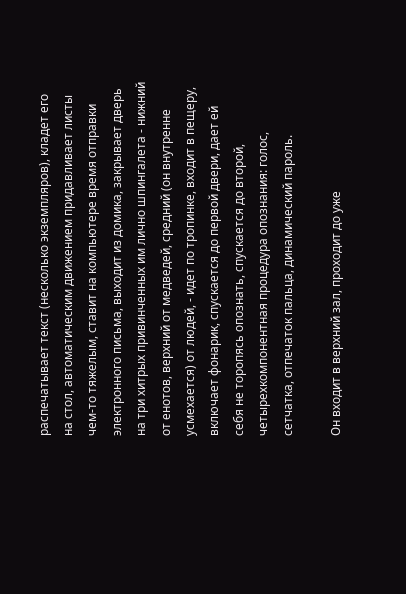распечатывает текст (несколько экземпляров), кладет его на стол, автоматическим движением придавливает листы чем-то тяжелым, ставит на компьютере время отправки электронного письма, выходит из домика, закрывает дверь на три хитрых привинченных им лично шпингалета - нижний от енотов, верхний от медведей, средний (он внутренне усмехается) от людей, - идет по тропинке, входит в пещеру, включает фонарик, спускается до первой двери, дает ей себя не торопясь опознать, спускается до второй, четырехкомпонентная процедура опознания: голос, сетчатка, отпечаток пальца, динамический пароль.

Он входит в верхний зал, проходит до уже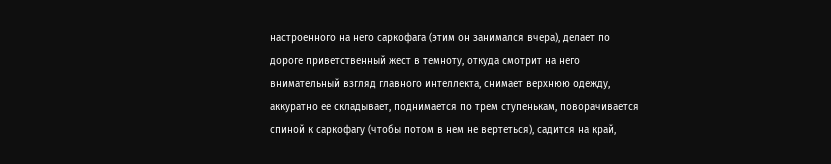настроенного на него саркофага (этим он занимался вчера), делает по дороге приветственный жест в темноту, откуда смотрит на него внимательный взгляд главного интеллекта, снимает верхнюю одежду, аккуратно ее складывает, поднимается по трем ступенькам, поворачивается спиной к саркофагу (чтобы потом в нем не вертеться), садится на край,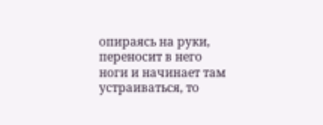опираясь на руки, переносит в него ноги и начинает там устраиваться, то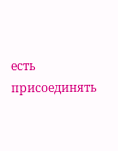есть присоединять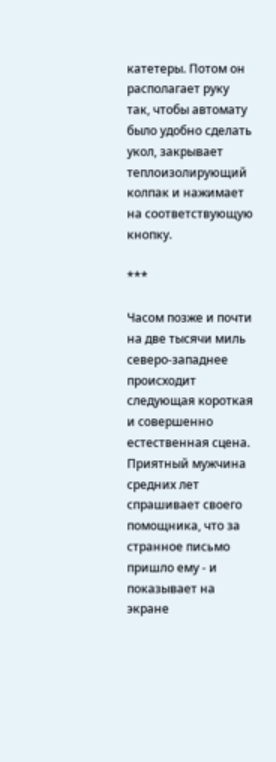катетеры. Потом он располагает руку так, чтобы автомату было удобно сделать укол, закрывает теплоизолирующий колпак и нажимает на соответствующую кнопку.

***

Часом позже и почти на две тысячи миль северо-западнее происходит следующая короткая и совершенно естественная сцена. Приятный мужчина средних лет спрашивает своего помощника, что за странное письмо пришло ему - и показывает на экране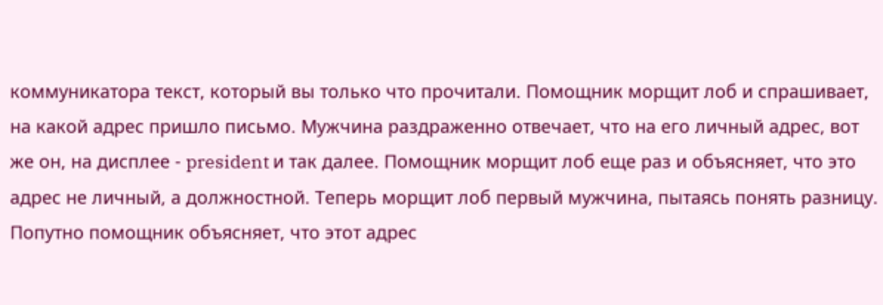коммуникатора текст, который вы только что прочитали. Помощник морщит лоб и спрашивает, на какой адрес пришло письмо. Мужчина раздраженно отвечает, что на его личный адрес, вот же он, на дисплее - president и так далее. Помощник морщит лоб еще раз и объясняет, что это адрес не личный, а должностной. Теперь морщит лоб первый мужчина, пытаясь понять разницу. Попутно помощник объясняет, что этот адрес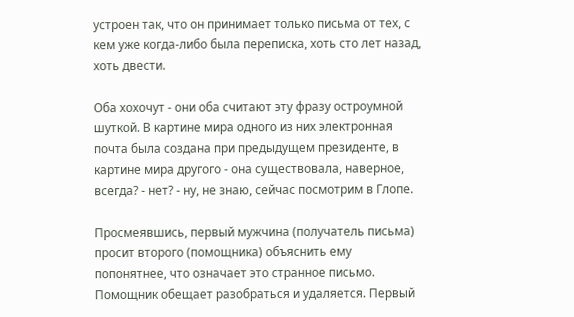устроен так, что он принимает только письма от тех, с кем уже когда-либо была переписка, хоть сто лет назад, хоть двести.

Оба хохочут - они оба считают эту фразу остроумной шуткой. В картине мира одного из них электронная почта была создана при предыдущем президенте, в картине мира другого - она существовала, наверное, всегда? - нет? - ну, не знаю, сейчас посмотрим в Глопе.

Просмеявшись, первый мужчина (получатель письма) просит второго (помощника) объяснить ему попонятнее, что означает это странное письмо. Помощник обещает разобраться и удаляется. Первый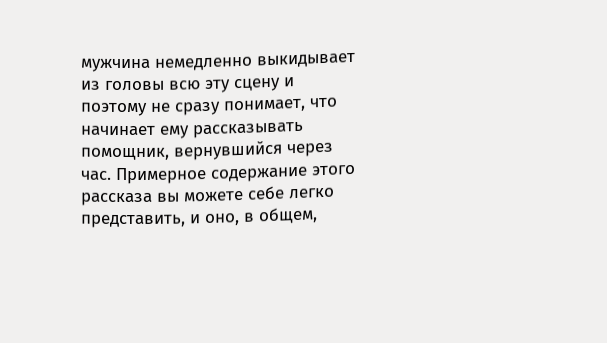мужчина немедленно выкидывает из головы всю эту сцену и поэтому не сразу понимает, что начинает ему рассказывать помощник, вернувшийся через час. Примерное содержание этого рассказа вы можете себе легко представить, и оно, в общем,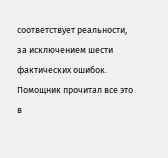соответствует реальности, за исключением шести фактических ошибок. Помощник прочитал все это в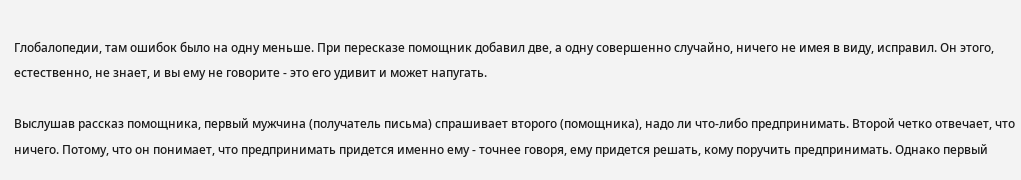Глобалопедии, там ошибок было на одну меньше. При пересказе помощник добавил две, а одну совершенно случайно, ничего не имея в виду, исправил. Он этого, естественно, не знает, и вы ему не говорите - это его удивит и может напугать.

Выслушав рассказ помощника, первый мужчина (получатель письма) спрашивает второго (помощника), надо ли что-либо предпринимать. Второй четко отвечает, что ничего. Потому, что он понимает, что предпринимать придется именно ему - точнее говоря, ему придется решать, кому поручить предпринимать. Однако первый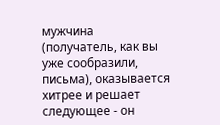мужчина (получатель, как вы уже сообразили, письма), оказывается хитрее и решает следующее - он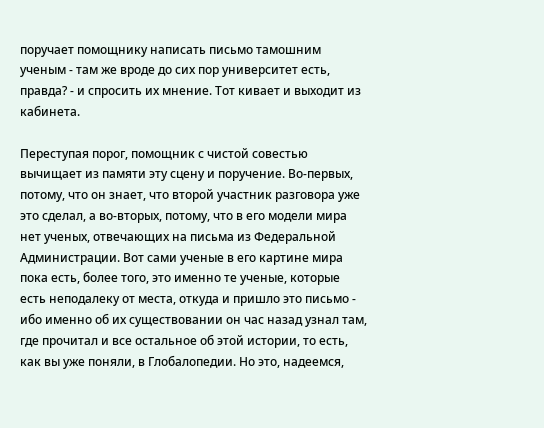поручает помощнику написать письмо тамошним ученым - там же вроде до сих пор университет есть, правда? - и спросить их мнение. Тот кивает и выходит из кабинета.

Переступая порог, помощник с чистой совестью вычищает из памяти эту сцену и поручение. Во-первых, потому, что он знает, что второй участник разговора уже это сделал, а во-вторых, потому, что в его модели мира нет ученых, отвечающих на письма из Федеральной Администрации. Вот сами ученые в его картине мира пока есть, более того, это именно те ученые, которые есть неподалеку от места, откуда и пришло это письмо - ибо именно об их существовании он час назад узнал там, где прочитал и все остальное об этой истории, то есть, как вы уже поняли, в Глобалопедии. Но это, надеемся,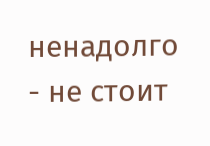ненадолго - не стоит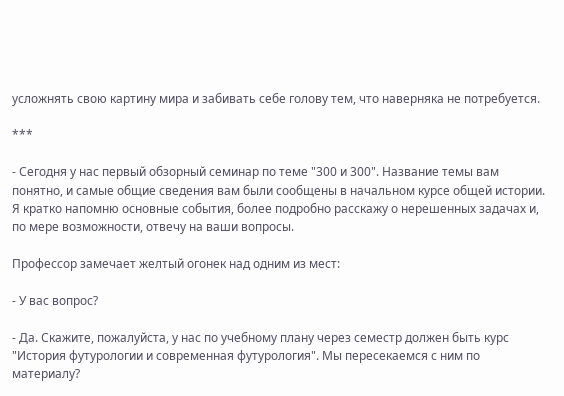усложнять свою картину мира и забивать себе голову тем, что наверняка не потребуется.

***

- Сегодня у нас первый обзорный семинар по теме "300 и 300". Название темы вам понятно, и самые общие сведения вам были сообщены в начальном курсе общей истории. Я кратко напомню основные события, более подробно расскажу о нерешенных задачах и, по мере возможности, отвечу на ваши вопросы.

Профессор замечает желтый огонек над одним из мест:

- У вас вопрос?

- Да. Скажите, пожалуйста, у нас по учебному плану через семестр должен быть курс "История футурологии и современная футурология". Мы пересекаемся с ним по материалу?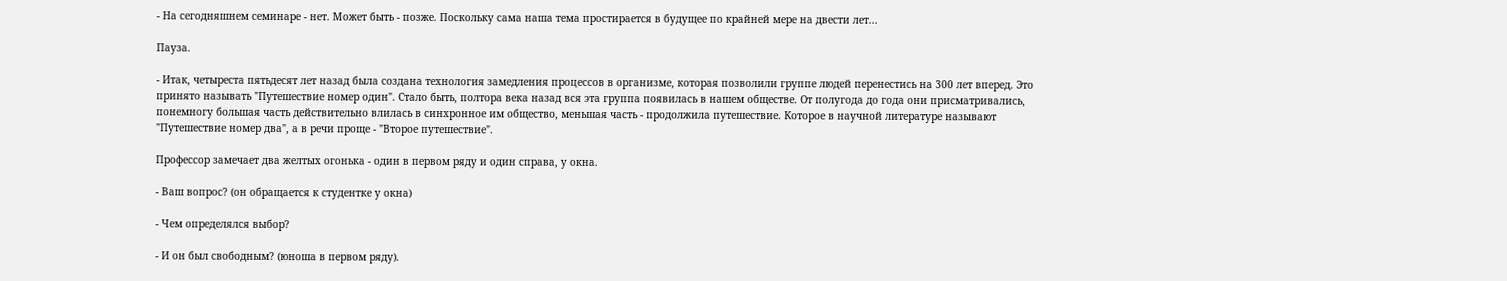- На сегодняшнем семинаре - нет. Может быть - позже. Поскольку сама наша тема простирается в будущее по крайней мере на двести лет...

Пауза.

- Итак, четыреста пятьдесят лет назад была создана технология замедления процессов в организме, которая позволили группе людей перенестись на 300 лет вперед. Это принято называть "Путешествие номер один". Стало быть, полтора века назад вся эта группа появилась в нашем обществе. От полугода до года они присматривались, понемногу большая часть действительно влилась в синхронное им общество, меньшая часть - продолжила путешествие. Которое в научной литературе называют "Путешествие номер два", а в речи проще - "Второе путешествие".

Профессор замечает два желтых огонька - один в первом ряду и один справа, у окна.

- Ваш вопрос? (он обращается к студентке у окна)

- Чем определялся выбор?

- И он был свободным? (юноша в первом ряду).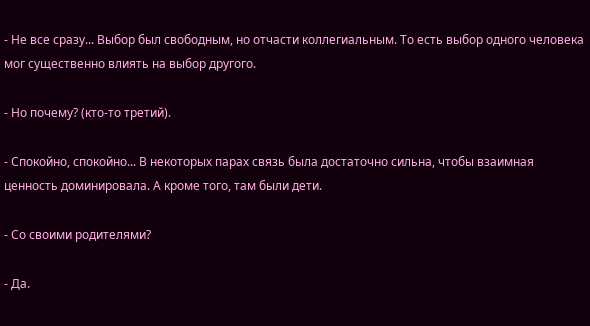- Не все сразу... Выбор был свободным, но отчасти коллегиальным. То есть выбор одного человека мог существенно влиять на выбор другого.

- Но почему? (кто-то третий).

- Спокойно, спокойно... В некоторых парах связь была достаточно сильна, чтобы взаимная ценность доминировала. А кроме того, там были дети.

- Со своими родителями?

- Да.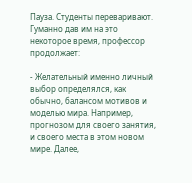Пауза. Студенты переваривают. Гуманно дав им на это некоторое время, профессор продолжает:

- Желательный именно личный выбор определялся, как обычно, балансом мотивов и моделью мира. Например, прогнозом для своего занятия, и своего места в этом новом мире. Далее,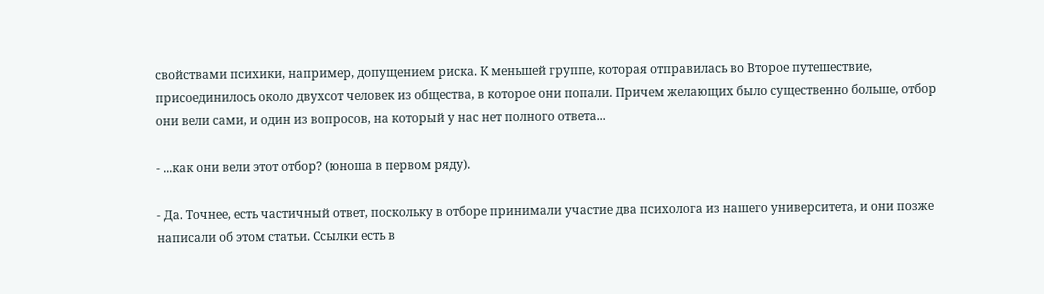свойствами психики, например, допущением риска. К меньшей группе, которая отправилась во Второе путешествие, присоединилось около двухсот человек из общества, в которое они попали. Причем желающих было существенно больше, отбор они вели сами, и один из вопросов, на который у нас нет полного ответа...

- ...как они вели этот отбор? (юноша в первом ряду).

- Да. Точнее, есть частичный ответ, поскольку в отборе принимали участие два психолога из нашего университета, и они позже написали об этом статьи. Ссылки есть в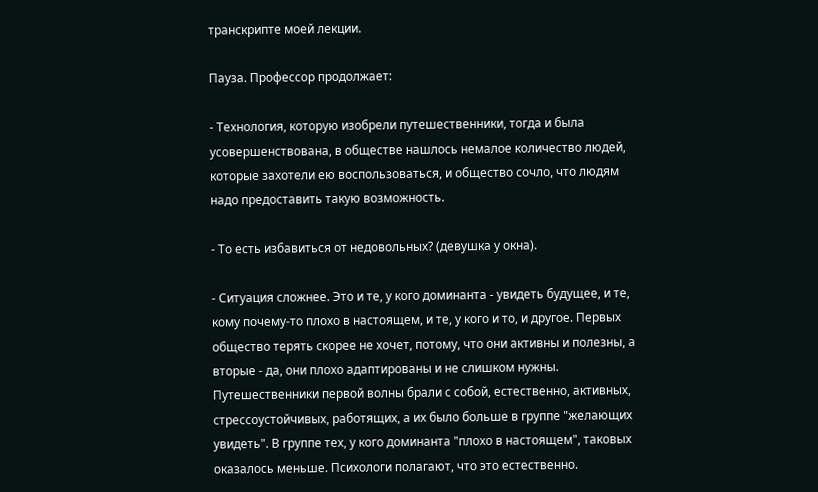транскрипте моей лекции.

Пауза. Профессор продолжает:

- Технология, которую изобрели путешественники, тогда и была усовершенствована, в обществе нашлось немалое количество людей, которые захотели ею воспользоваться, и общество сочло, что людям надо предоставить такую возможность.

- То есть избавиться от недовольных? (девушка у окна).

- Ситуация сложнее. Это и те, у кого доминанта - увидеть будущее, и те, кому почему-то плохо в настоящем, и те, у кого и то, и другое. Первых общество терять скорее не хочет, потому, что они активны и полезны, а вторые - да, они плохо адаптированы и не слишком нужны. Путешественники первой волны брали с собой, естественно, активных, стрессоустойчивых, работящих, а их было больше в группе "желающих увидеть". В группе тех, у кого доминанта "плохо в настоящем", таковых оказалось меньше. Психологи полагают, что это естественно.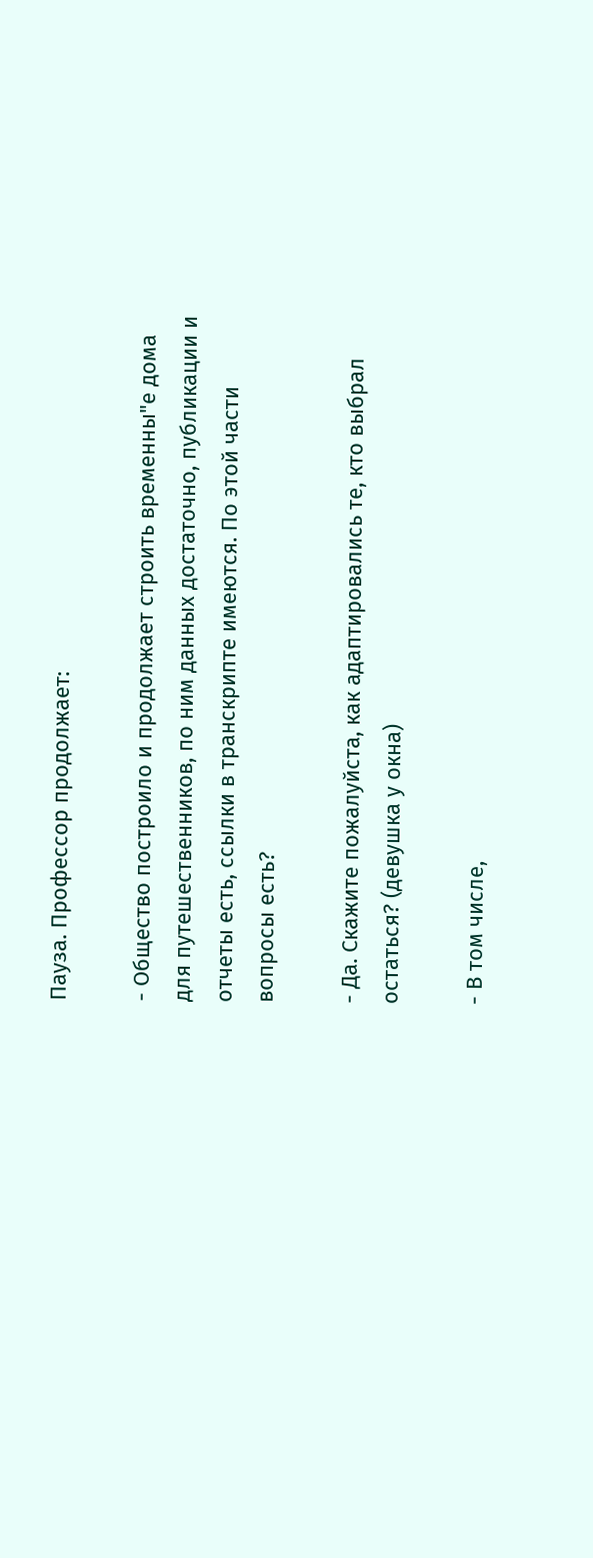Пауза. Профессор продолжает:

- Общество построило и продолжает строить временны"е дома для путешественников, по ним данных достаточно, публикации и отчеты есть, ссылки в транскрипте имеются. По этой части вопросы есть?

- Да. Скажите пожалуйста, как адаптировались те, кто выбрал остаться? (девушка у окна)

- В том числе,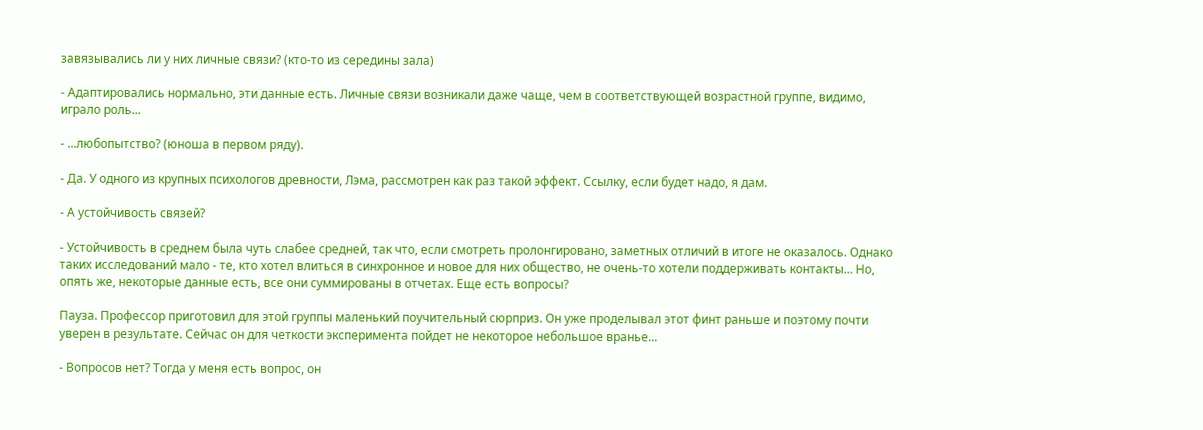завязывались ли у них личные связи? (кто-то из середины зала)

- Адаптировались нормально, эти данные есть. Личные связи возникали даже чаще, чем в соответствующей возрастной группе, видимо, играло роль...

- ...любопытство? (юноша в первом ряду).

- Да. У одного из крупных психологов древности, Лэма, рассмотрен как раз такой эффект. Ссылку, если будет надо, я дам.

- А устойчивость связей?

- Устойчивость в среднем была чуть слабее средней, так что, если смотреть пролонгировано, заметных отличий в итоге не оказалось. Однако таких исследований мало - те, кто хотел влиться в синхронное и новое для них общество, не очень-то хотели поддерживать контакты... Но, опять же, некоторые данные есть, все они суммированы в отчетах. Еще есть вопросы?

Пауза. Профессор приготовил для этой группы маленький поучительный сюрприз. Он уже проделывал этот финт раньше и поэтому почти уверен в результате. Сейчас он для четкости эксперимента пойдет не некоторое небольшое вранье...

- Вопросов нет? Тогда у меня есть вопрос, он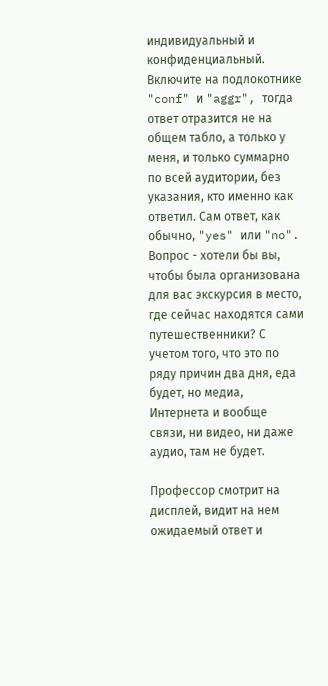индивидуальный и конфиденциальный. Включите на подлокотнике "conf" и "aggr", тогда ответ отразится не на общем табло, а только у меня, и только суммарно по всей аудитории, без указания, кто именно как ответил. Сам ответ, как обычно, "yes" или "no". Вопрос - хотели бы вы, чтобы была организована для вас экскурсия в место, где сейчас находятся сами путешественники? С учетом того, что это по ряду причин два дня, еда будет, но медиа, Интернета и вообще связи, ни видео, ни даже аудио, там не будет.

Профессор смотрит на дисплей, видит на нем ожидаемый ответ и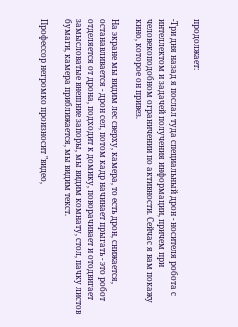продолжает:

-Три дня назад я послал туда специальный дрон - носителя робота с интеллектом и задачей получения информации, причем при человекоподобном ограничении по активности. Сейчас я вам покажу кино, которое он привез.

На экране мы видим лес сверху, камера, то есть дрон, снижается, останавливается - дрон сел, потом кадр начинает прыгать - это робот отделяется от дрона, подходит к домику, поворачивает и отодвигает замысловатые внешние запоры, мы видим комнату, стол, пачку листов бумаги, камера приближается, мы видим текст.

Профессор негромко произносит "видео,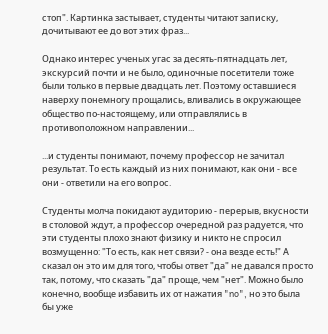стоп". Картинка застывает, студенты читают записку, дочитывают ее до вот этих фраз...

Однако интерес ученых угас за десять-пятнадцать лет, экскурсий почти и не было, одиночные посетители тоже были только в первые двадцать лет. Поэтому оставшиеся наверху понемногу прощались, вливались в окружающее общество по-настоящему, или отправлялись в противоположном направлении...

...и студенты понимают, почему профессор не зачитал результат. То есть каждый из них понимают, как они - все они - ответили на его вопрос.

Студенты молча покидают аудиторию - перерыв, вкусности в столовой ждут, а профессор очередной раз радуется, что эти студенты плохо знают физику и никто не спросил возмущенно: "То есть, как нет связи? - она везде есть!" А сказал он это им для того, чтобы ответ "да" не давался просто так, потому, что сказать "да" проще, чем "нет". Можно было конечно, вообще избавить их от нажатия "no", но это была бы уже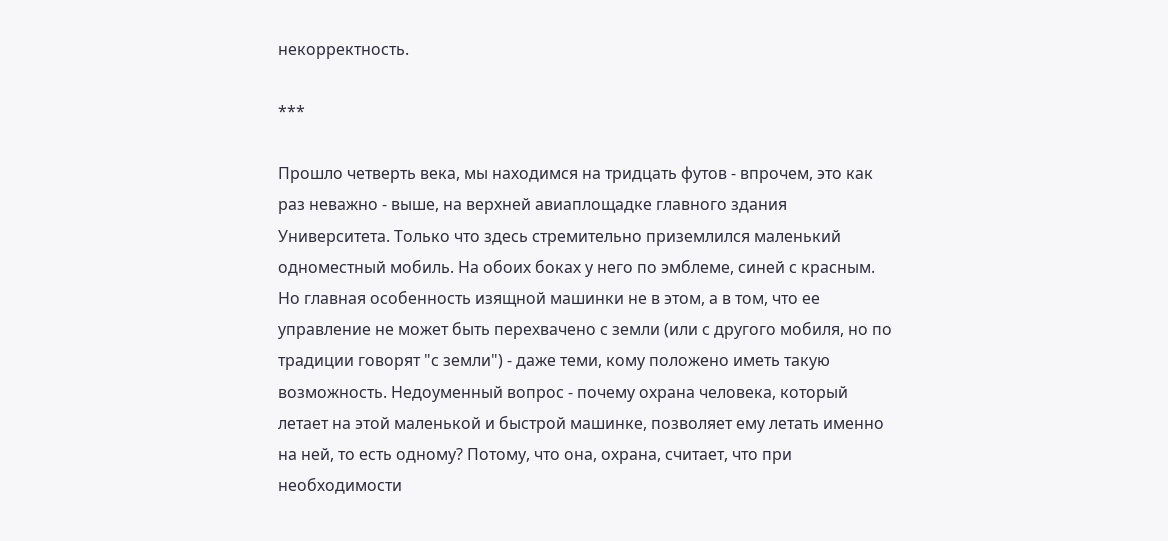некорректность.

***

Прошло четверть века, мы находимся на тридцать футов - впрочем, это как раз неважно - выше, на верхней авиаплощадке главного здания Университета. Только что здесь стремительно приземлился маленький одноместный мобиль. На обоих боках у него по эмблеме, синей с красным. Но главная особенность изящной машинки не в этом, а в том, что ее управление не может быть перехвачено с земли (или с другого мобиля, но по традиции говорят "с земли") - даже теми, кому положено иметь такую возможность. Недоуменный вопрос - почему охрана человека, который летает на этой маленькой и быстрой машинке, позволяет ему летать именно на ней, то есть одному? Потому, что она, охрана, считает, что при необходимости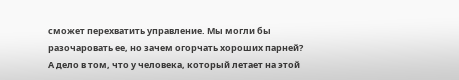сможет перехватить управление. Мы могли бы разочаровать ее, но зачем огорчать хороших парней? А дело в том, что у человека, который летает на этой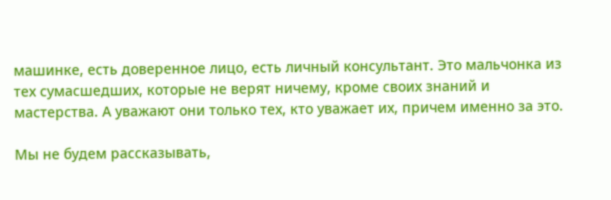машинке, есть доверенное лицо, есть личный консультант. Это мальчонка из тех сумасшедших, которые не верят ничему, кроме своих знаний и мастерства. А уважают они только тех, кто уважает их, причем именно за это.

Мы не будем рассказывать,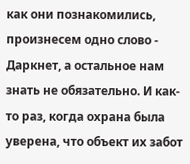как они познакомились, произнесем одно слово - Даркнет, а остальное нам знать не обязательно. И как-то раз, когда охрана была уверена, что объект их забот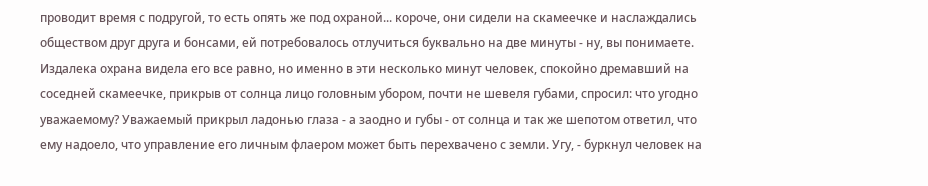проводит время с подругой, то есть опять же под охраной... короче, они сидели на скамеечке и наслаждались обществом друг друга и бонсами, ей потребовалось отлучиться буквально на две минуты - ну, вы понимаете. Издалека охрана видела его все равно, но именно в эти несколько минут человек, спокойно дремавший на соседней скамеечке, прикрыв от солнца лицо головным убором, почти не шевеля губами, спросил: что угодно уважаемому? Уважаемый прикрыл ладонью глаза - а заодно и губы - от солнца и так же шепотом ответил, что ему надоело, что управление его личным флаером может быть перехвачено с земли. Угу, - буркнул человек на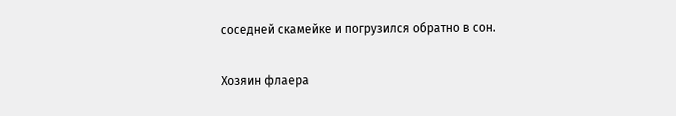соседней скамейке и погрузился обратно в сон.

Хозяин флаера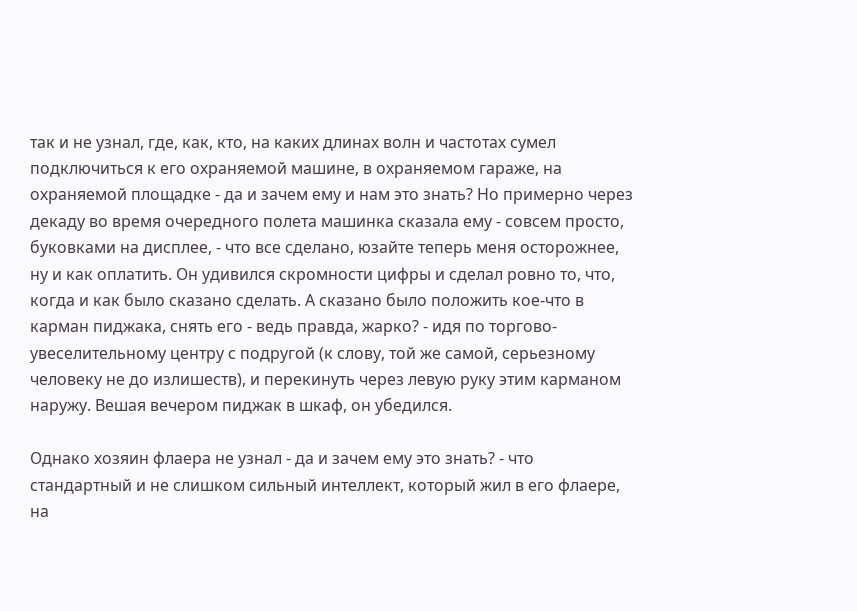так и не узнал, где, как, кто, на каких длинах волн и частотах сумел подключиться к его охраняемой машине, в охраняемом гараже, на охраняемой площадке - да и зачем ему и нам это знать? Но примерно через декаду во время очередного полета машинка сказала ему - совсем просто, буковками на дисплее, - что все сделано, юзайте теперь меня осторожнее, ну и как оплатить. Он удивился скромности цифры и сделал ровно то, что, когда и как было сказано сделать. А сказано было положить кое-что в карман пиджака, снять его - ведь правда, жарко? - идя по торгово-увеселительному центру с подругой (к слову, той же самой, серьезному человеку не до излишеств), и перекинуть через левую руку этим карманом наружу. Вешая вечером пиджак в шкаф, он убедился.

Однако хозяин флаера не узнал - да и зачем ему это знать? - что стандартный и не слишком сильный интеллект, который жил в его флаере, на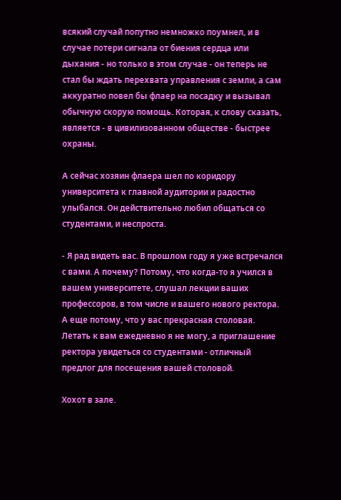всякий случай попутно немножко поумнел, и в случае потери сигнала от биения сердца или дыхания - но только в этом случае - он теперь не стал бы ждать перехвата управления с земли, а сам аккуратно повел бы флаер на посадку и вызывал обычную скорую помощь. Которая, к слову сказать, является - в цивилизованном обществе - быстрее охраны.

А сейчас хозяин флаера шел по коридору университета к главной аудитории и радостно улыбался. Он действительно любил общаться со студентами, и неспроста.

- Я рад видеть вас. В прошлом году я уже встречался с вами. А почему? Потому, что когда-то я учился в вашем университете, слушал лекции ваших профессоров, в том числе и вашего нового ректора. А еще потому, что у вас прекрасная столовая. Летать к вам ежедневно я не могу, а приглашение ректора увидеться со студентами - отличный предлог для посещения вашей столовой.

Хохот в зале.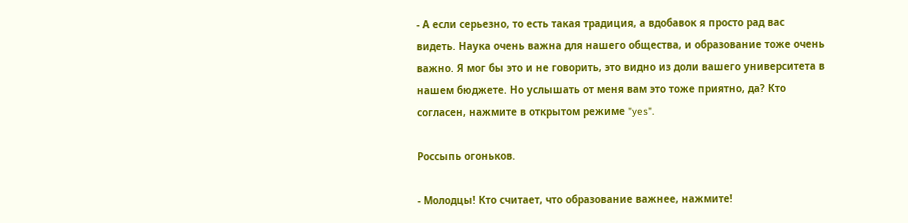- А если серьезно, то есть такая традиция, а вдобавок я просто рад вас видеть. Наука очень важна для нашего общества, и образование тоже очень важно. Я мог бы это и не говорить, это видно из доли вашего университета в нашем бюджете. Но услышать от меня вам это тоже приятно, да? Кто согласен, нажмите в открытом режиме "yes".

Россыпь огоньков.

- Молодцы! Кто считает, что образование важнее, нажмите!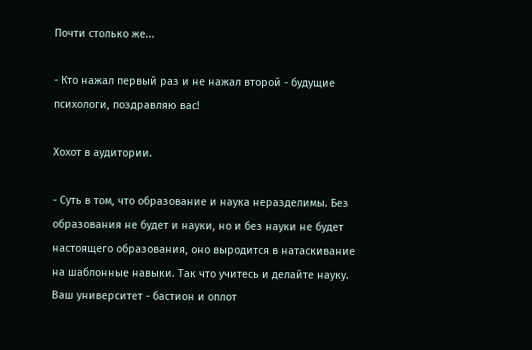Почти столько же...

- Кто нажал первый раз и не нажал второй - будущие психологи, поздравляю вас!

Хохот в аудитории.

- Суть в том, что образование и наука неразделимы. Без образования не будет и науки, но и без науки не будет настоящего образования, оно выродится в натаскивание на шаблонные навыки. Так что учитесь и делайте науку. Ваш университет - бастион и оплот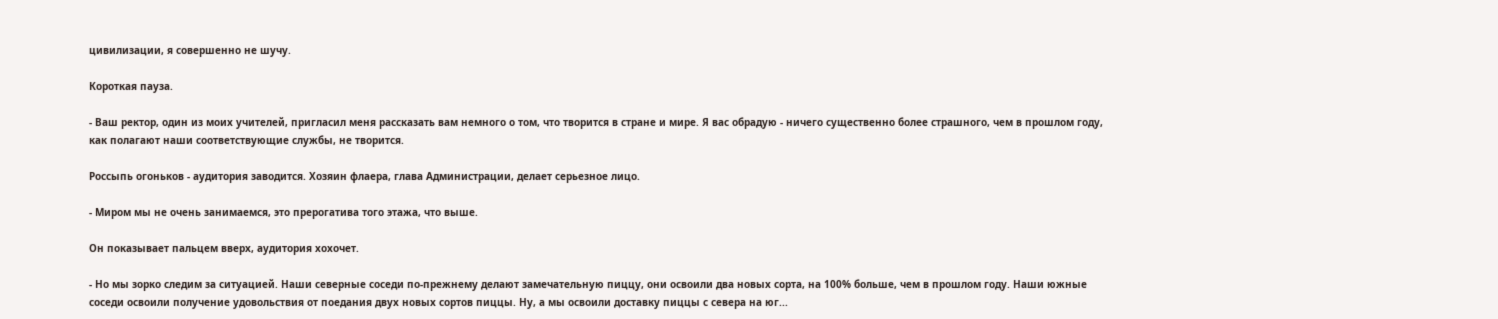цивилизации, я совершенно не шучу.

Короткая пауза.

- Ваш ректор, один из моих учителей, пригласил меня рассказать вам немного о том, что творится в стране и мире. Я вас обрадую - ничего существенно более страшного, чем в прошлом году, как полагают наши соответствующие службы, не творится.

Россыпь огоньков - аудитория заводится. Хозяин флаера, глава Администрации, делает серьезное лицо.

- Миром мы не очень занимаемся, это прерогатива того этажа, что выше.

Он показывает пальцем вверх, аудитория хохочет.

- Но мы зорко следим за ситуацией. Наши северные соседи по-прежнему делают замечательную пиццу, они освоили два новых сорта, на 100% больше, чем в прошлом году. Наши южные соседи освоили получение удовольствия от поедания двух новых сортов пиццы. Ну, а мы освоили доставку пиццы с севера на юг...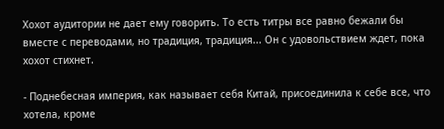Хохот аудитории не дает ему говорить. То есть титры все равно бежали бы вместе с переводами, но традиция, традиция... Он с удовольствием ждет, пока хохот стихнет.

- Поднебесная империя, как называет себя Китай, присоединила к себе все, что хотела, кроме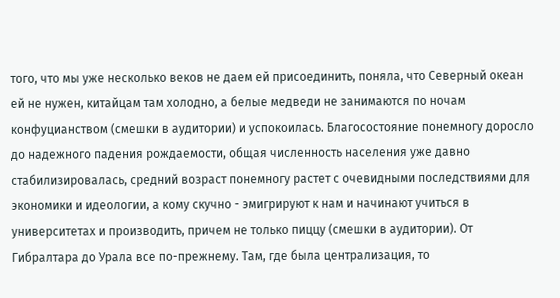того, что мы уже несколько веков не даем ей присоединить, поняла, что Северный океан ей не нужен, китайцам там холодно, а белые медведи не занимаются по ночам конфуцианством (смешки в аудитории) и успокоилась. Благосостояние понемногу доросло до надежного падения рождаемости, общая численность населения уже давно стабилизировалась, средний возраст понемногу растет с очевидными последствиями для экономики и идеологии, а кому скучно - эмигрируют к нам и начинают учиться в университетах и производить, причем не только пиццу (смешки в аудитории). От Гибралтара до Урала все по-прежнему. Там, где была централизация, то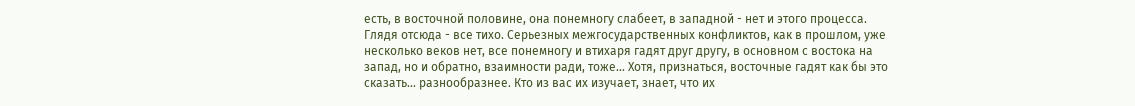есть, в восточной половине, она понемногу слабеет, в западной - нет и этого процесса. Глядя отсюда - все тихо. Серьезных межгосударственных конфликтов, как в прошлом, уже несколько веков нет, все понемногу и втихаря гадят друг другу, в основном с востока на запад, но и обратно, взаимности ради, тоже... Хотя, признаться, восточные гадят как бы это сказать... разнообразнее. Кто из вас их изучает, знает, что их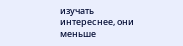изучать интереснее, они меньше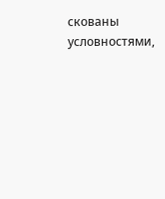скованы условностями,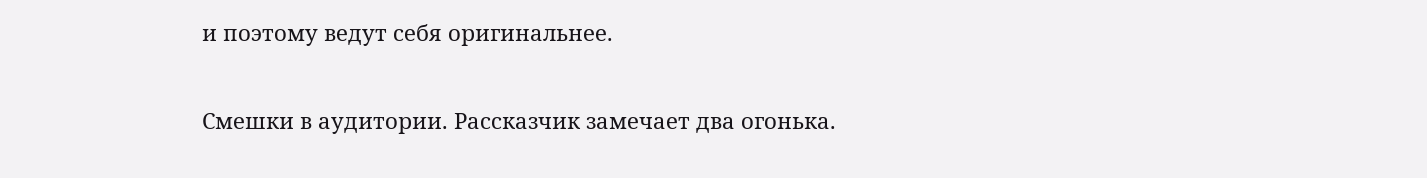и поэтому ведут себя оригинальнее.

Смешки в аудитории. Рассказчик замечает два огонька.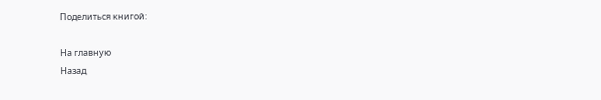Поделиться книгой:

На главную
Назад